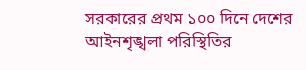সরকারের প্রথম ১০০ দিনে দেশের আইনশৃঙ্খলা পরিস্থিতির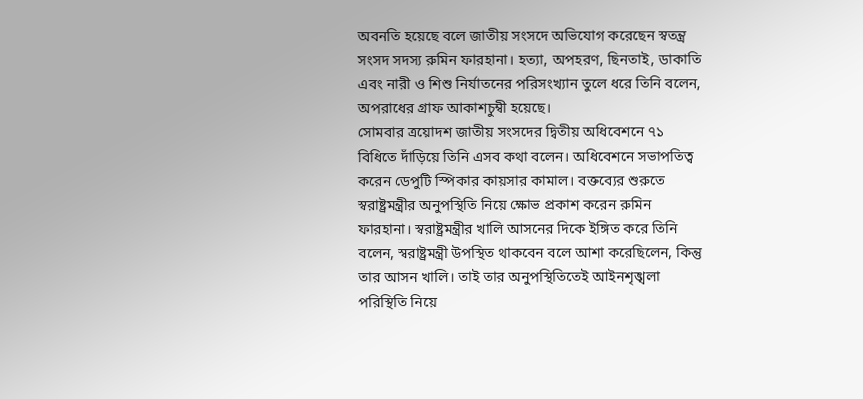অবনতি হয়েছে বলে জাতীয় সংসদে অভিযোগ করেছেন স্বতন্ত্র সংসদ সদস্য রুমিন ফারহানা। হত্যা, অপহরণ, ছিনতাই, ডাকাতি এবং নারী ও শিশু নির্যাতনের পরিসংখ্যান তুলে ধরে তিনি বলেন, অপরাধের গ্রাফ আকাশচুম্বী হয়েছে।
সোমবার ত্রয়োদশ জাতীয় সংসদের দ্বিতীয় অধিবেশনে ৭১ বিধিতে দাঁড়িয়ে তিনি এসব কথা বলেন। অধিবেশনে সভাপতিত্ব করেন ডেপুটি স্পিকার কায়সার কামাল। বক্তব্যের শুরুতে স্বরাষ্ট্রমন্ত্রীর অনুপস্থিতি নিয়ে ক্ষোভ প্রকাশ করেন রুমিন ফারহানা। স্বরাষ্ট্রমন্ত্রীর খালি আসনের দিকে ইঙ্গিত করে তিনি বলেন, স্বরাষ্ট্রমন্ত্রী উপস্থিত থাকবেন বলে আশা করেছিলেন, কিন্তু তার আসন খালি। তাই তার অনুপস্থিতিতেই আইনশৃঙ্খলা পরিস্থিতি নিয়ে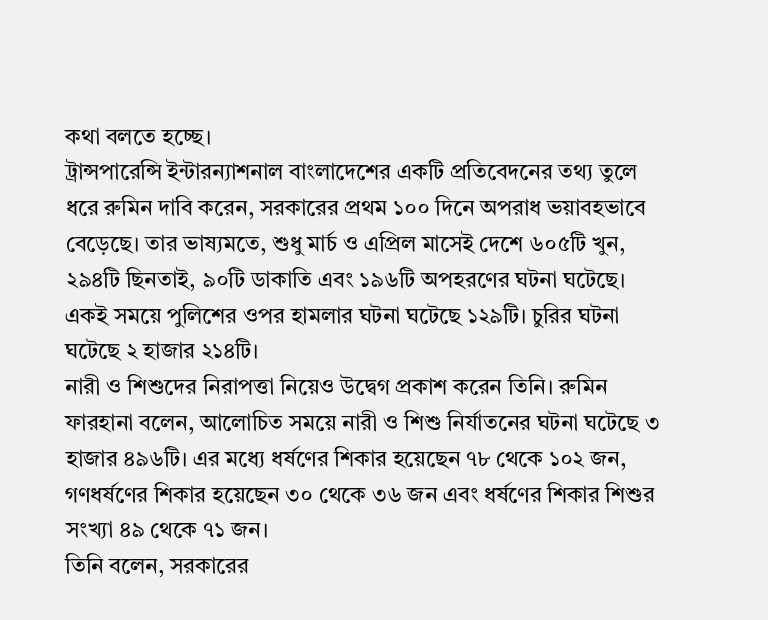কথা বলতে হচ্ছে।
ট্রান্সপারেন্সি ইন্টারন্যাশনাল বাংলাদেশের একটি প্রতিবেদনের তথ্য তুলে ধরে রুমিন দাবি করেন, সরকারের প্রথম ১০০ দিনে অপরাধ ভয়াবহভাবে বেড়েছে। তার ভাষ্যমতে, শুধু মার্চ ও এপ্রিল মাসেই দেশে ৬০৫টি খুন, ২৯৪টি ছিনতাই, ৯০টি ডাকাতি এবং ১৯৬টি অপহরণের ঘটনা ঘটেছে। একই সময়ে পুলিশের ওপর হামলার ঘটনা ঘটেছে ১২৯টি। চুরির ঘটনা ঘটেছে ২ হাজার ২১৪টি।
নারী ও শিশুদের নিরাপত্তা নিয়েও উদ্বেগ প্রকাশ করেন তিনি। রুমিন ফারহানা বলেন, আলোচিত সময়ে নারী ও শিশু নির্যাতনের ঘটনা ঘটেছে ৩ হাজার ৪৯৬টি। এর মধ্যে ধর্ষণের শিকার হয়েছেন ৭৮ থেকে ১০২ জন, গণধর্ষণের শিকার হয়েছেন ৩০ থেকে ৩৬ জন এবং ধর্ষণের শিকার শিশুর সংখ্যা ৪৯ থেকে ৭১ জন।
তিনি বলেন, সরকারের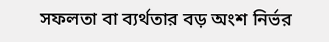সফলতা বা ব্যর্থতার বড় অংশ নির্ভর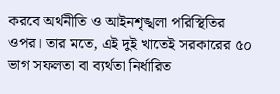করবে অর্থনীতি ও আইনশৃঙ্খলা পরিস্থিতির ওপর। তার মতে, এই দুই খাতেই সরকারের ৫০ ভাগ সফলতা বা ব্যর্থতা নির্ধারিত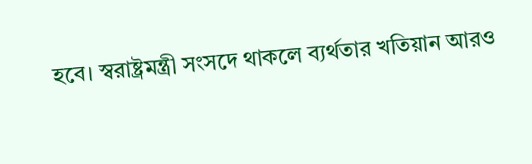হবে। স্বরাষ্ট্রমন্ত্রী সংসদে থাকলে ব্যর্থতার খতিয়ান আরও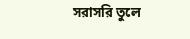সরাসরি তুলে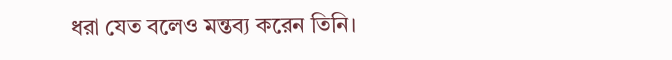ধরা যেত বলেও মন্তব্য করেন তিনি।